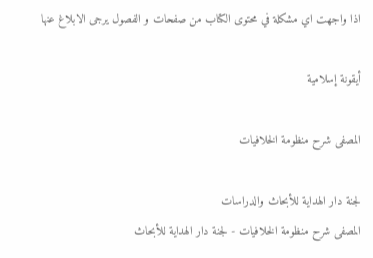اذا واجهت اي مشكلة في محتوى الكتاب من صفحات و الفصول يرجى الابلاغ عنها

أيقونة إسلامية

المصفى شرح منظومة الخلافيات

لجنة دار الهداية للأبحاث والدراسات
المصفى شرح منظومة الخلافيات - لجنة دار الهداية للأبحاث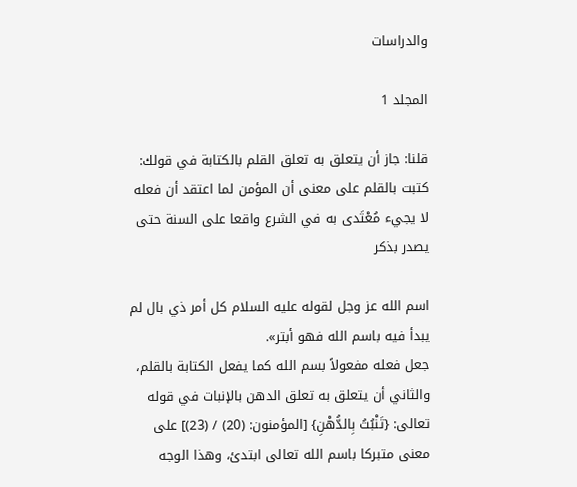والدراسات

المجلد 1

قلنا: جاز أن يتعلق به تعلق القلم بالكتابة في قولك: كتبت بالقلم على معنى أن المؤمن لما اعتقد أن فعله لا يجيء مُعْتَدى به في الشرع واقعا على السنة حتى يصدر بذكر

اسم الله عز وجل لقوله عليه السلام كل أمر ذي بال لم يبدأ فيه باسم الله فهو أبتر».
جعل فعله مفعولاً بسم الله كما يفعل الكتابة بالقلم، والثاني أن يتعلق به تعلق الدهن بالإنبات في قوله تعالى: {تَنْبُتُ بِالدُّهْنِ} [المؤمنون: (20) / (23)] على معنى متبركا باسم الله تعالى ابتدئ، وهذا الوجه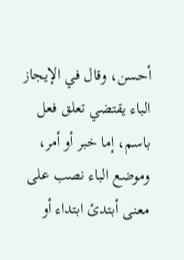أحسن، وقال في الإيجاز الباء يقتضي تعلق فعل باسم، إما خبر أو أمر، وموضع الباء نصب على معنى أبتدئ ابتداء أو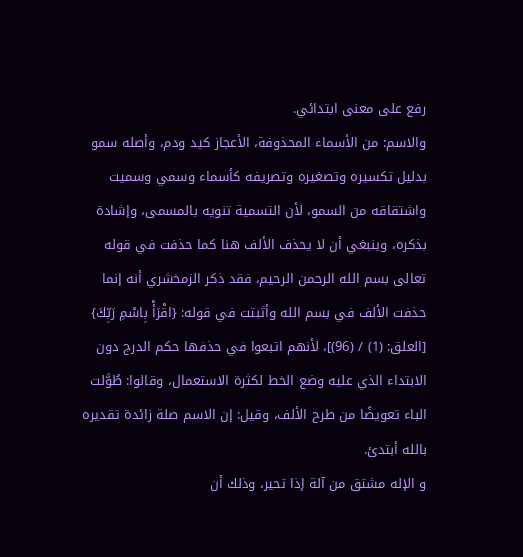رفع على معنى ابتدائي.
والاسم: من الأسماء المحذوفة، الأعجاز كيد ودم، وأصله سمو بدليل تكسيره وتصغيره وتصريفه كأسماء وسمي وسميت واشتقاقه من السمو، لأن التسمية تنويه بالمسمى، وإشادة بذكره، وينبغي أن لا يحذف الألف هنا كما حذفت في قوله تعالى بسم الله الرحمن الرحيم، فقد ذكر الزمخشري أنه إنما حذفت الألف في بسم الله وأثبتت في قوله: {اقْرَأْ بِاسْمِ رَبِّكَ} [العلق: (1) / (96)]، لأنهم اتبعوا في حذفها حكم الدرج دون الابتداء الذي عليه وضع الخط لكثرة الاستعمال، وقالوا: طُوَّلت الباء تعويضًا من طرح الألف، وقيل: إن الاسم صلة زائدة تقديره بالله أبتدئ.
و الإله مشتق من آلة إذا تحير، وذلك أن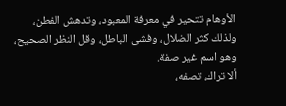الأوهام تتحير في معرفة المعبود، وتدهش الفطن، ولذلك كثر الضلال، وفشى الباطل، وقل النظر الصحيح، وهو اسم غير صفة.
ألا تراك، تصفه،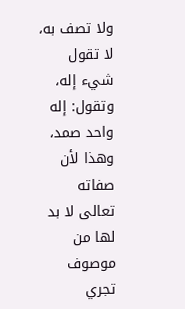ولا تصف به، لا تقول شيء إله، وتقول: إله واحد صمد، وهذا لأن صفاته تعالى لا بد لها من موصوف تجري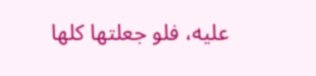عليه، فلو جعلتها كلها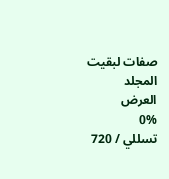صفات لبقيت
المجلد
العرض
0%
تسللي / 720